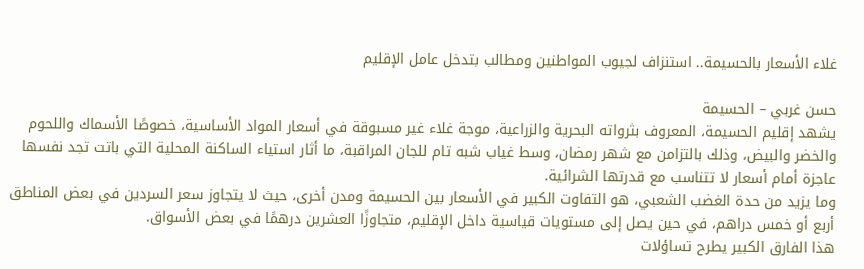غلاء الأسعار بالحسيمة.. استنزاف لجيوب المواطنين ومطالب بتدخل عامل الإقليم

حسن غربي – الحسيمة
يشهد إقليم الحسيمة، المعروف بثرواته البحرية والزراعية، موجة غلاء غير مسبوقة في أسعار المواد الأساسية، خصوصًا الأسماك واللحوم والخضر والبيض، وذلك بالتزامن مع شهر رمضان، وسط غياب شبه تام للجان المراقبة، ما أثار استياء الساكنة المحلية التي باتت تجد نفسها عاجزة أمام أسعار لا تتناسب مع قدرتها الشرائية.
وما يزيد من حدة الغضب الشعبي، هو التفاوت الكبير في الأسعار بين الحسيمة ومدن أخرى، حيث لا يتجاوز سعر السردين في بعض المناطق أربع أو خمس دراهم، في حين يصل إلى مستويات قياسية داخل الإقليم، متجاوزًا العشرين درهمًا في بعض الأسواق.
هذا الفارق الكبير يطرح تساؤلات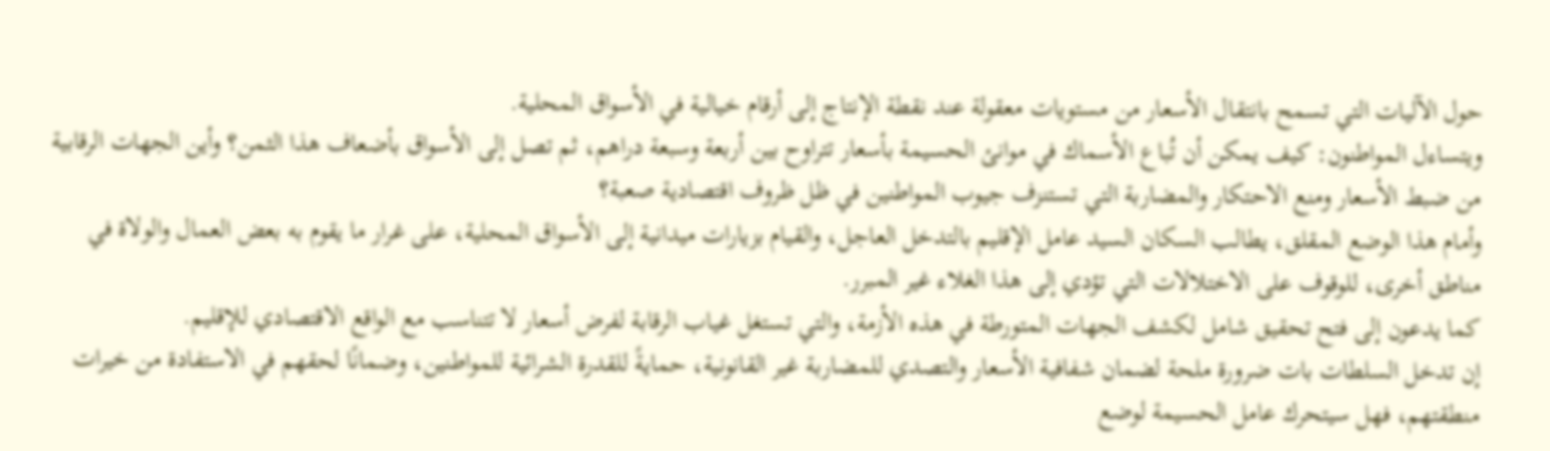حول الآليات التي تسمح بانتقال الأسعار من مستويات معقولة عند نقطة الإنتاج إلى أرقام خيالية في الأسواق المحلية.
ويتساءل المواطنون: كيف يمكن أن تُباع الأسماك في موانئ الحسيمة بأسعار تتراوح بين أربعة وسبعة دراهم، ثم تصل إلى الأسواق بأضعاف هذا الثمن؟ وأين الجهات الرقابية من ضبط الأسعار ومنع الاحتكار والمضاربة التي تستنزف جيوب المواطنين في ظل ظروف اقتصادية صعبة؟
وأمام هذا الوضع المقلق، يطالب السكان السيد عامل الإقليم بالتدخل العاجل، والقيام بزيارات ميدانية إلى الأسواق المحلية، على غرار ما يقوم به بعض العمال والولاة في مناطق أخرى، للوقوف على الاختلالات التي تؤدي إلى هذا الغلاء غير المبرر.
كما يدعون إلى فتح تحقيق شامل لكشف الجهات المتورطة في هذه الأزمة، والتي تستغل غياب الرقابة لفرض أسعار لا تتناسب مع الواقع الاقتصادي للإقليم.
إن تدخل السلطات بات ضرورة ملحة لضمان شفافية الأسعار والتصدي للمضاربة غير القانونية، حمايةً للقدرة الشرائية للمواطنين، وضمانًا لحقهم في الاستفادة من خيرات منطقتهم، فهل سيتحرك عامل الحسيمة لوضع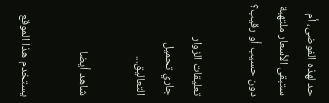حد لهذه الفوضى، أم ستبقى الأسعار ملتهبة دون حسيب أو رقيب؟

تعليقات الزوار
جاري تحميل التعاليق...

شاهد أيضا

يستخدم هذا الموقع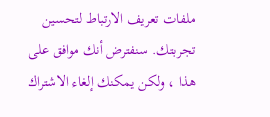ملفات تعريف الارتباط لتحسين تجربتك. سنفترض أنك موافق على هذا ، ولكن يمكنك إلغاء الاشتراك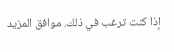إذا كنت ترغب في ذلك. موافق المزيد